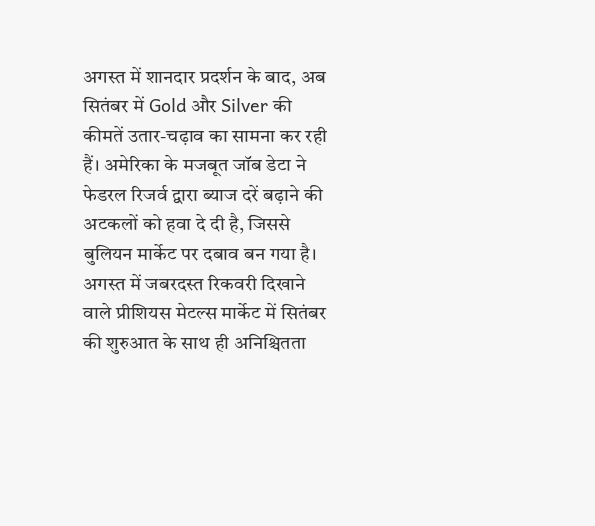अगस्त में शानदार प्रदर्शन के बाद, अब सितंबर में Gold और Silver की कीमतें उतार-चढ़ाव का सामना कर रही हैं। अमेरिका के मजबूत जॉब डेटा ने फेडरल रिजर्व द्वारा ब्याज दरें बढ़ाने की अटकलों को हवा दे दी है, जिससे बुलियन मार्केट पर दबाव बन गया है।
अगस्त में जबरदस्त रिकवरी दिखाने वाले प्रीशियस मेटल्स मार्केट में सितंबर की शुरुआत के साथ ही अनिश्चितता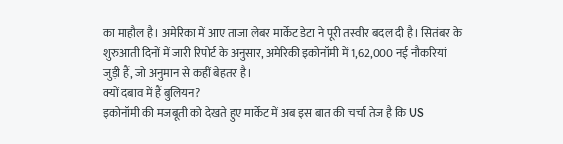का माहौल है। अमेरिका में आए ताजा लेबर मार्केट डेटा ने पूरी तस्वीर बदल दी है। सितंबर के शुरुआती दिनों में जारी रिपोर्ट के अनुसार, अमेरिकी इकोनॉमी में 1,62,000 नई नौकरियां जुड़ी हैं, जो अनुमान से कहीं बेहतर है।
क्यों दबाव में हैं बुलियन?
इकोनॉमी की मजबूती को देखते हुए मार्केट में अब इस बात की चर्चा तेज है कि US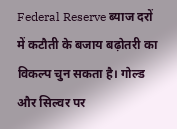Federal Reserve ब्याज दरों में कटौती के बजाय बढ़ोतरी का विकल्प चुन सकता है। गोल्ड और सिल्वर पर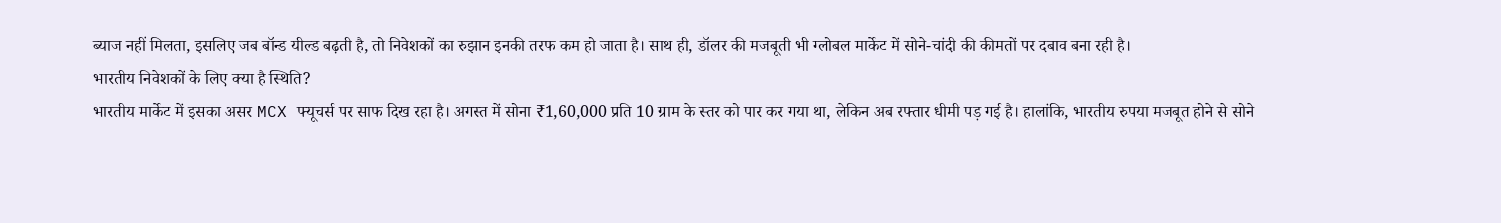ब्याज नहीं मिलता, इसलिए जब बॉन्ड यील्ड बढ़ती है, तो निवेशकों का रुझान इनकी तरफ कम हो जाता है। साथ ही, डॉलर की मजबूती भी ग्लोबल मार्केट में सोने-चांदी की कीमतों पर दबाव बना रही है।
भारतीय निवेशकों के लिए क्या है स्थिति?
भारतीय मार्केट में इसका असर MCX फ्यूचर्स पर साफ दिख रहा है। अगस्त में सोना ₹1,60,000 प्रति 10 ग्राम के स्तर को पार कर गया था, लेकिन अब रफ्तार धीमी पड़ गई है। हालांकि, भारतीय रुपया मजबूत होने से सोने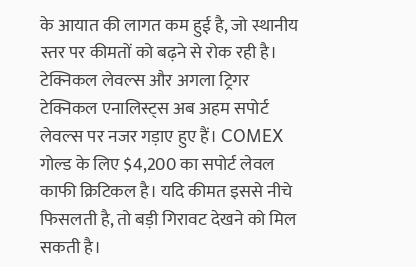के आयात की लागत कम हुई है, जो स्थानीय स्तर पर कीमतों को बढ़ने से रोक रही है।
टेक्निकल लेवल्स और अगला ट्रिगर
टेक्निकल एनालिस्ट्स अब अहम सपोर्ट लेवल्स पर नजर गड़ाए हुए हैं। COMEX गोल्ड के लिए $4,200 का सपोर्ट लेवल काफी क्रिटिकल है। यदि कीमत इससे नीचे फिसलती है, तो बड़ी गिरावट देखने को मिल सकती है।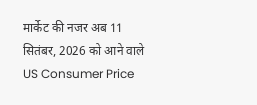मार्केट की नजर अब 11 सितंबर, 2026 को आने वाले US Consumer Price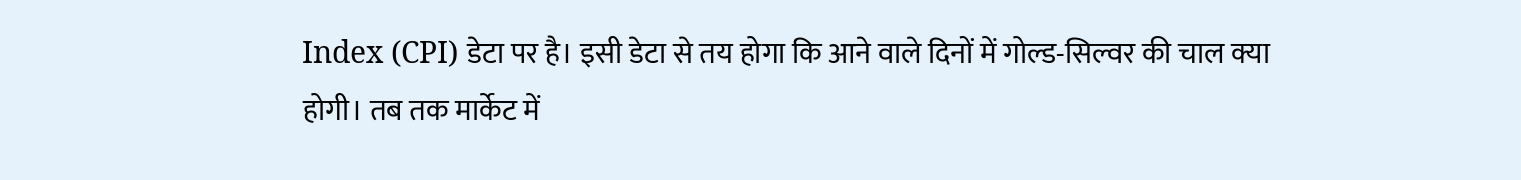Index (CPI) डेटा पर है। इसी डेटा से तय होगा कि आने वाले दिनों में गोल्ड-सिल्वर की चाल क्या होगी। तब तक मार्केट में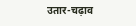उतार-चढ़ाव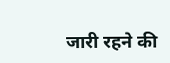जारी रहने की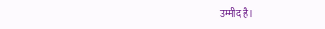उम्मीद है।